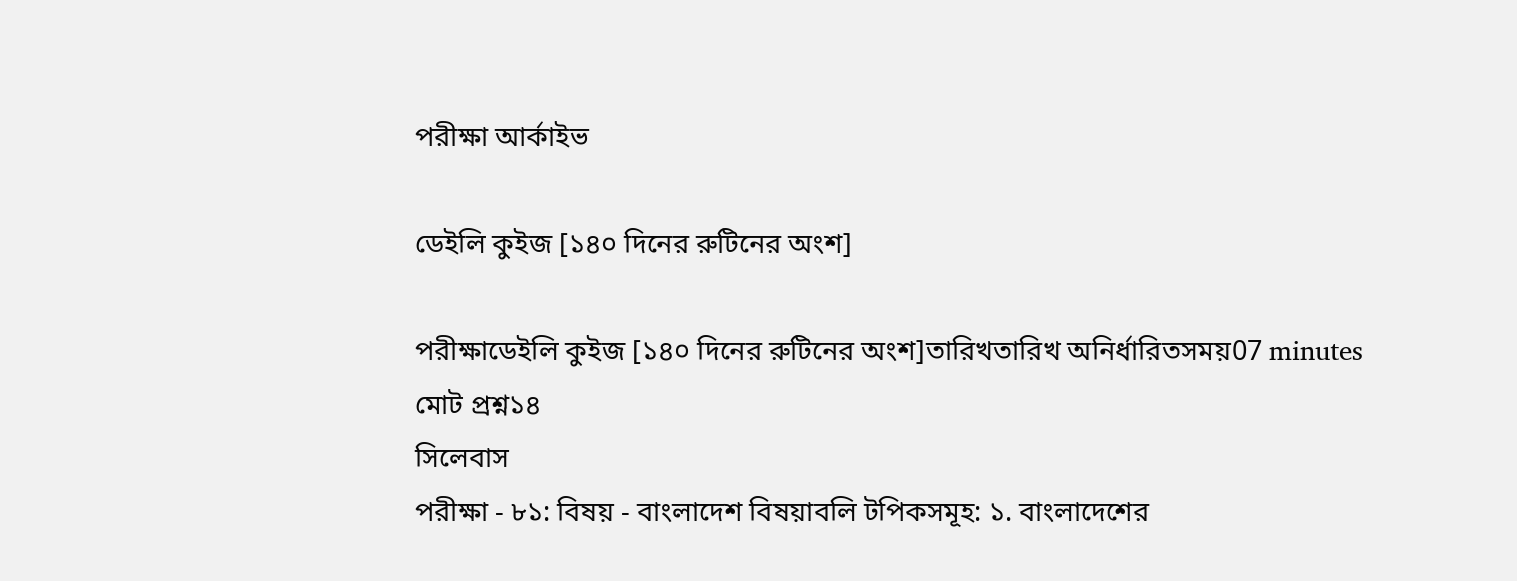পরীক্ষা আর্কাইভ

ডেইলি কুইজ [১৪০ দিনের রুটিনের অংশ]

পরীক্ষাডেইলি কুইজ [১৪০ দিনের রুটিনের অংশ]তারিখতারিখ অনির্ধারিতসময়07 minutes
মোট প্রশ্ন১৪
সিলেবাস
পরীক্ষা - ৮১: বিষয় - বাংলাদেশ বিষয়াবলি টপিকসমূহ: ১. বাংলাদেশের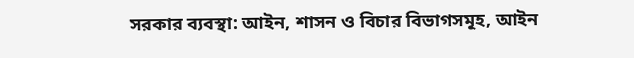সরকার ব্যবস্থা: আইন, শাসন ও বিচার বিভাগসমূহ, আইন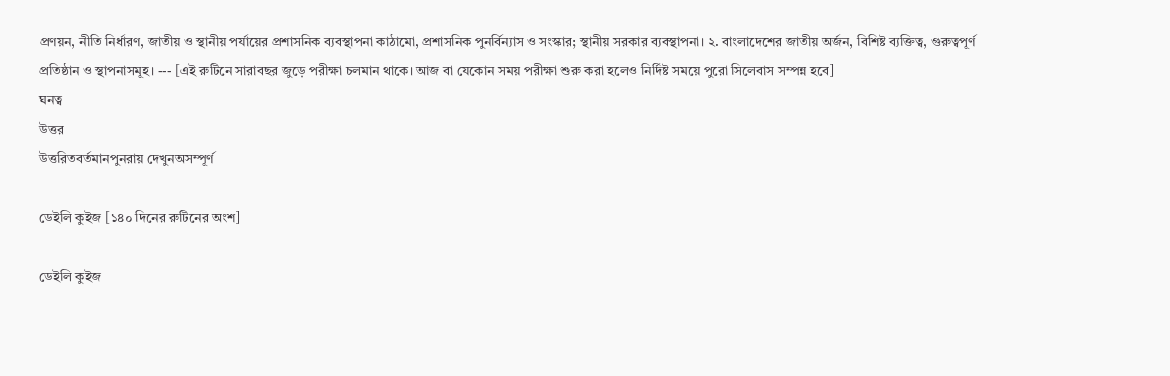প্রণয়ন, নীতি নির্ধারণ, জাতীয় ও স্থানীয় পর্যায়ের প্রশাসনিক ব্যবস্থাপনা কাঠামো, প্রশাসনিক পুনর্বিন্যাস ও সংস্কার; স্থানীয় সরকার ব্যবস্থাপনা। ২. বাংলাদেশের জাতীয় অর্জন, বিশিষ্ট ব্যক্তিত্ব, গুরুত্বপূর্ণ প্রতিষ্ঠান ও স্থাপনাসমূহ। --- [এই রুটিনে সারাবছর জুড়ে পরীক্ষা চলমান থাকে। আজ বা যেকোন সময় পরীক্ষা শুরু করা হলেও নির্দিষ্ট সময়ে পুরো সিলেবাস সম্পন্ন হবে]
ঘনত্ব
উত্তর
উত্তরিতবর্তমানপুনরায় দেখুনঅসম্পূর্ণ

ডেইলি কুইজ [১৪০ দিনের রুটিনের অংশ]

ডেইলি কুইজ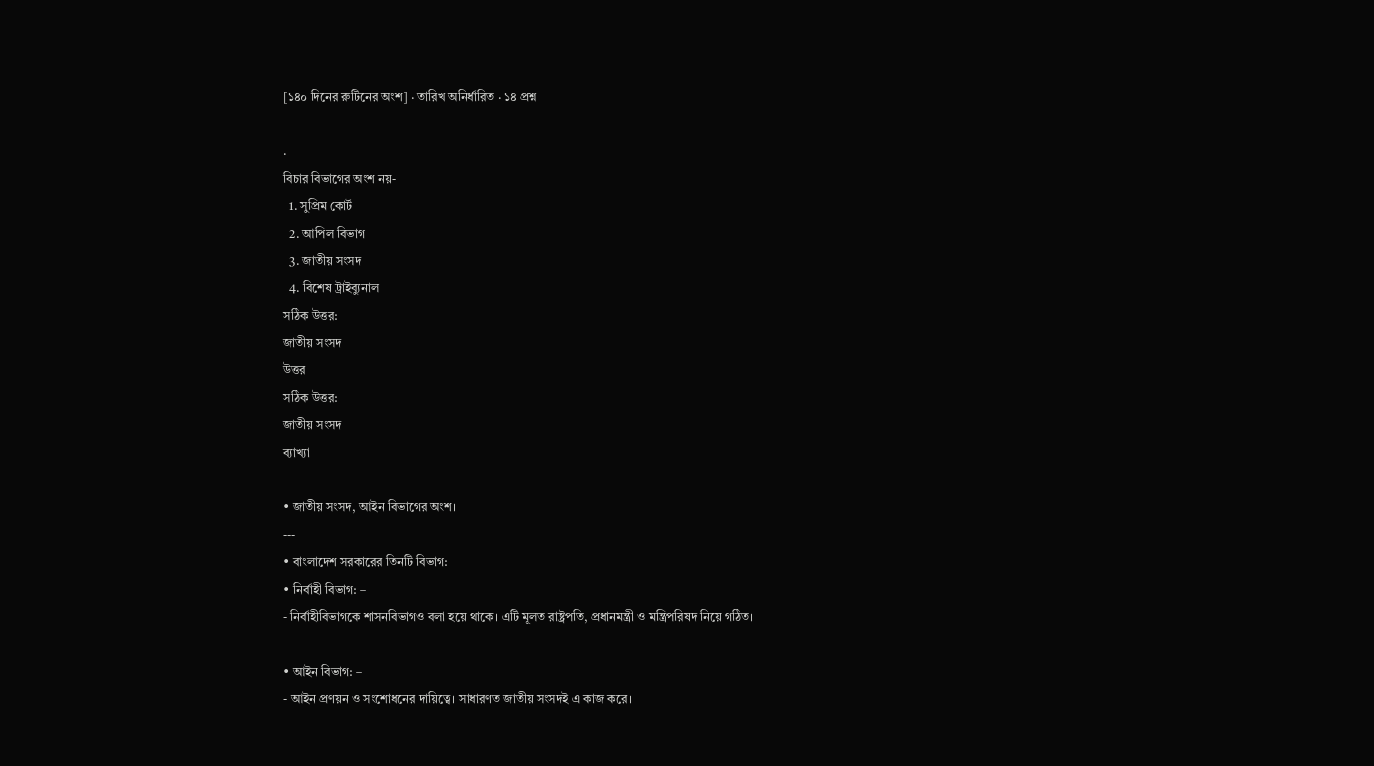[১৪০ দিনের রুটিনের অংশ] · তারিখ অনির্ধারিত · ১৪ প্রশ্ন

.
বিচার বিভাগের অংশ নয়-
  1. সুপ্রিম কোর্ট
  2. আপিল বিভাগ
  3. জাতীয় সংসদ
  4. বিশেষ ট্রাইব্যুনাল
সঠিক উত্তর:
জাতীয় সংসদ
উত্তর
সঠিক উত্তর:
জাতীয় সংসদ
ব্যাখ্যা

• জাতীয় সংসদ, আইন বিভাগের অংশ।
---
• বাংলাদেশ সরকারের তিনটি বিভাগ:
• নির্বাহী বিভাগ: –
- নির্বাহীবিভাগকে শাসনবিভাগও বলা হয়ে থাকে। এটি মূলত রাষ্ট্রপতি, প্রধানমন্ত্রী ও মন্ত্রিপরিষদ নিয়ে গঠিত।

• আইন বিভাগ: –
- আইন প্রণয়ন ও সংশোধনের দায়িত্বে। সাধারণত জাতীয় সংসদই এ কাজ করে।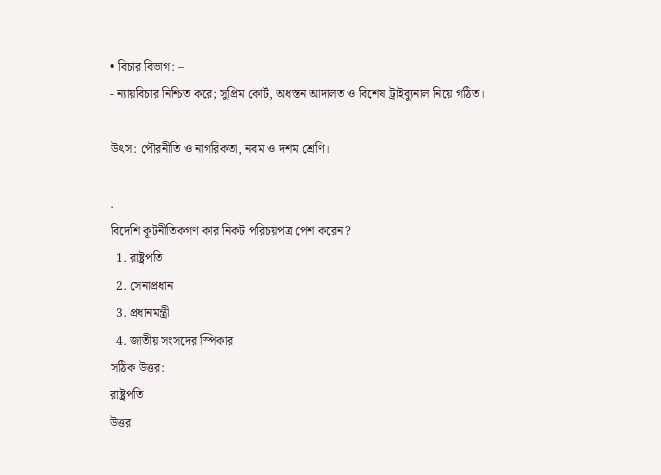• বিচার বিভাগ: –
- ন্যায়বিচার নিশ্চিত করে; সুপ্রিম কোর্ট, অধস্তন আদালত ও বিশেষ ট্রাইব্যুনাল নিয়ে গঠিত।

উৎস: পৌরনীতি ও নাগরিকতা, নবম ও দশম শ্রেণি।

.
বিদেশি কূটনীতিকগণ কার নিকট পরিচয়পত্র পেশ করেন?
  1. রাষ্ট্রপতি
  2. সেনাপ্রধান
  3. প্রধানমন্ত্রী
  4. জাতীয় সংসদের স্পিকার
সঠিক উত্তর:
রাষ্ট্রপতি
উত্তর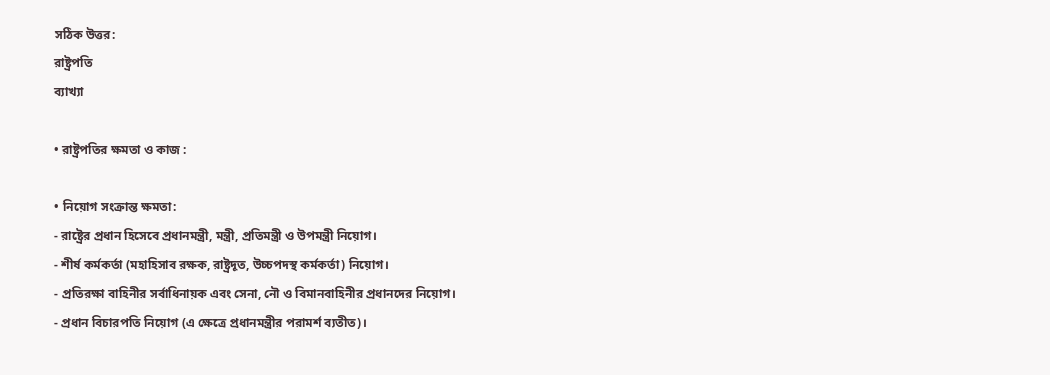সঠিক উত্তর:
রাষ্ট্রপতি
ব্যাখ্যা

• রাষ্ট্রপতির ক্ষমতা ও কাজ :

• নিয়োগ সংক্রান্ত ক্ষমতা:
- রাষ্ট্রের প্রধান হিসেবে প্রধানমন্ত্রী, মন্ত্রী, প্রতিমন্ত্রী ও উপমন্ত্রী নিয়োগ।
- শীর্ষ কর্মকর্তা (মহাহিসাব রক্ষক, রাষ্ট্রদূত, উচ্চপদস্থ কর্মকর্তা) নিয়োগ।
- প্রতিরক্ষা বাহিনীর সর্বাধিনায়ক এবং সেনা, নৌ ও বিমানবাহিনীর প্রধানদের নিয়োগ।
- প্রধান বিচারপতি নিয়োগ (এ ক্ষেত্রে প্রধানমন্ত্রীর পরামর্শ ব্যতীত)।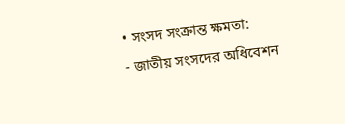• সংসদ সংক্রান্ত ক্ষমতা:
- জাতীয় সংসদের অধিবেশন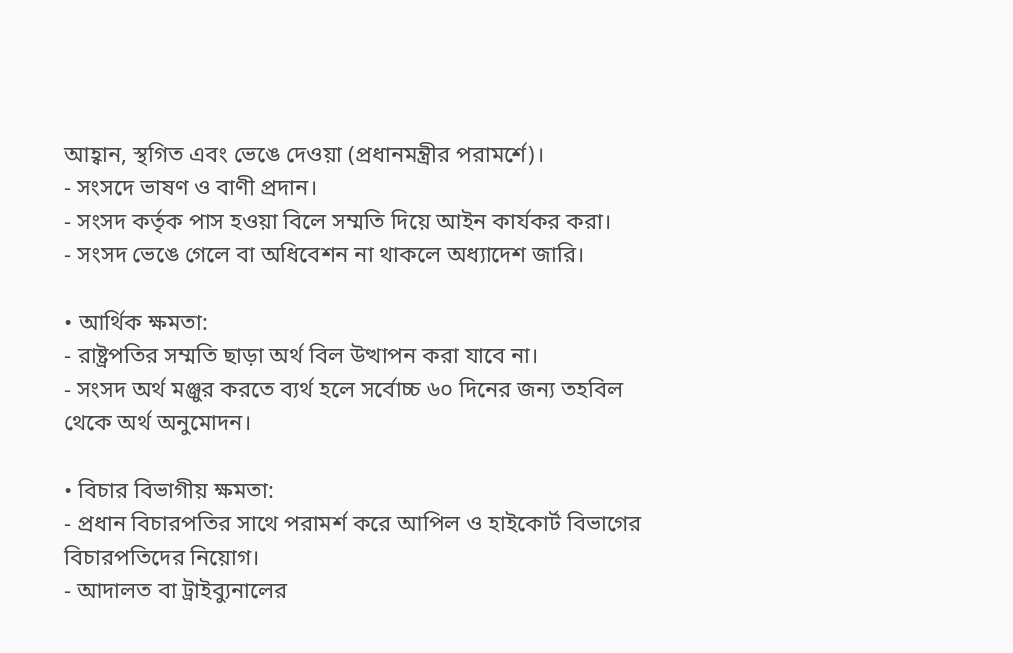আহ্বান, স্থগিত এবং ভেঙে দেওয়া (প্রধানমন্ত্রীর পরামর্শে)।
- সংসদে ভাষণ ও বাণী প্রদান।
- সংসদ কর্তৃক পাস হওয়া বিলে সম্মতি দিয়ে আইন কার্যকর করা।
- সংসদ ভেঙে গেলে বা অধিবেশন না থাকলে অধ্যাদেশ জারি।

• আর্থিক ক্ষমতা:
- রাষ্ট্রপতির সম্মতি ছাড়া অর্থ বিল উত্থাপন করা যাবে না।
- সংসদ অর্থ মঞ্জুর করতে ব্যর্থ হলে সর্বোচ্চ ৬০ দিনের জন্য তহবিল থেকে অর্থ অনুমোদন।

• বিচার বিভাগীয় ক্ষমতা:
- প্রধান বিচারপতির সাথে পরামর্শ করে আপিল ও হাইকোর্ট বিভাগের বিচারপতিদের নিয়োগ।
- আদালত বা ট্রাইব্যুনালের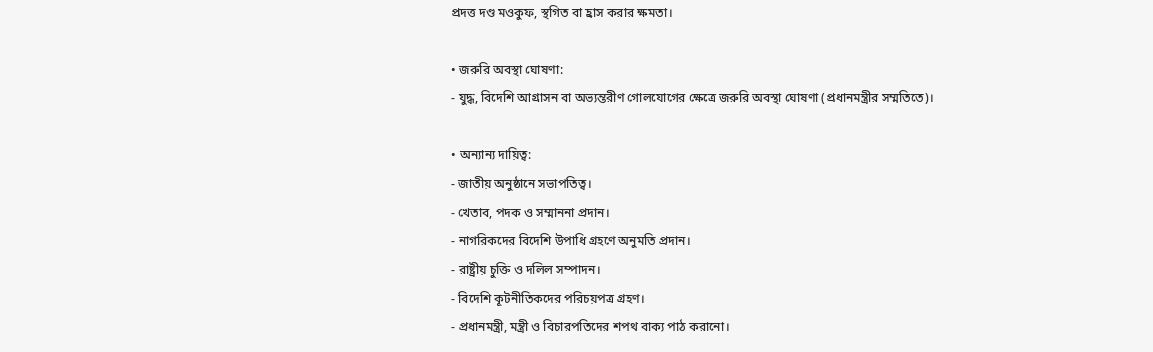প্রদত্ত দণ্ড মওকুফ, স্থগিত বা হ্রাস করার ক্ষমতা।

• জরুরি অবস্থা ঘোষণা:
- যুদ্ধ, বিদেশি আগ্রাসন বা অভ্যন্তরীণ গোলযোগের ক্ষেত্রে জরুরি অবস্থা ঘোষণা (প্রধানমন্ত্রীর সম্মতিতে)।

• অন্যান্য দায়িত্ব:
- জাতীয় অনুষ্ঠানে সভাপতিত্ব।
- খেতাব, পদক ও সম্মাননা প্রদান।
- নাগরিকদের বিদেশি উপাধি গ্রহণে অনুমতি প্রদান।
- রাষ্ট্রীয় চুক্তি ও দলিল সম্পাদন।
- বিদেশি কূটনীতিকদের পরিচয়পত্র গ্রহণ।
- প্রধানমন্ত্রী, মন্ত্রী ও বিচারপতিদের শপথ বাক্য পাঠ করানো।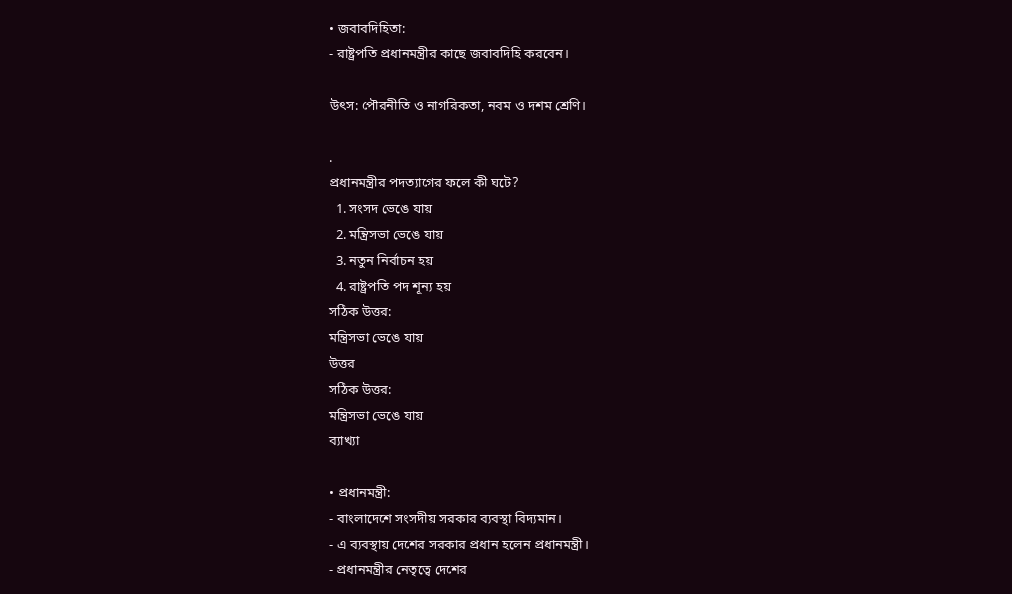• জবাবদিহিতা:
- রাষ্ট্রপতি প্রধানমন্ত্রীর কাছে জবাবদিহি করবেন।

উৎস: পৌরনীতি ও নাগরিকতা, নবম ও দশম শ্রেণি।

.
প্রধানমন্ত্রীর পদত্যাগের ফলে কী ঘটে?
  1. সংসদ ভেঙে যায়
  2. মন্ত্রিসভা ভেঙে যায়
  3. নতুন নির্বাচন হয়
  4. রাষ্ট্রপতি পদ শূন্য হয়
সঠিক উত্তর:
মন্ত্রিসভা ভেঙে যায়
উত্তর
সঠিক উত্তর:
মন্ত্রিসভা ভেঙে যায়
ব্যাখ্যা

• প্রধানমন্ত্রী:
- বাংলাদেশে সংসদীয় সরকার ব্যবস্থা বিদ্যমান।
- এ ব্যবস্থায় দেশের সরকার প্রধান হলেন প্রধানমন্ত্রী।
- প্রধানমন্ত্রীর নেতৃত্বে দেশের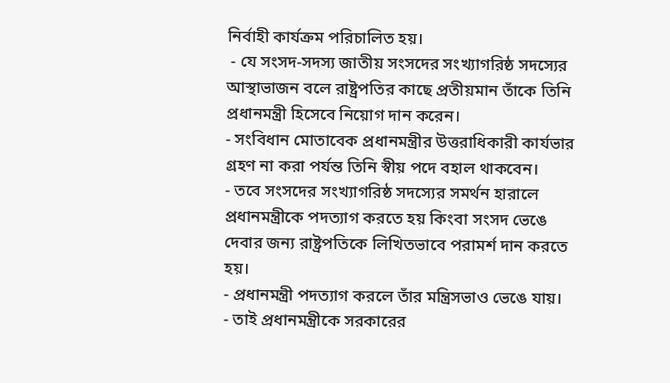নির্বাহী কার্যক্রম পরিচালিত হয়।
 - যে সংসদ-সদস্য জাতীয় সংসদের সংখ্যাগরিষ্ঠ সদস্যের আস্থাভাজন বলে রাষ্ট্রপতির কাছে প্রতীয়মান তাঁকে তিনি প্রধানমন্ত্রী হিসেবে নিয়োগ দান করেন।
- সংবিধান মোতাবেক প্রধানমন্ত্রীর উত্তরাধিকারী কার্যভার গ্রহণ না করা পর্যন্ত তিনি স্বীয় পদে বহাল থাকবেন।
- তবে সংসদের সংখ্যাগরিষ্ঠ সদস্যের সমর্থন হারালে প্রধানমন্ত্রীকে পদত্যাগ করতে হয় কিংবা সংসদ ভেঙে দেবার জন্য রাষ্ট্রপতিকে লিখিতভাবে পরামর্শ দান করতে হয়।
- প্রধানমন্ত্রী পদত্যাগ করলে তাঁর মন্ত্রিসভাও ভেঙে যায়।
- তাই প্রধানমন্ত্রীকে সরকারের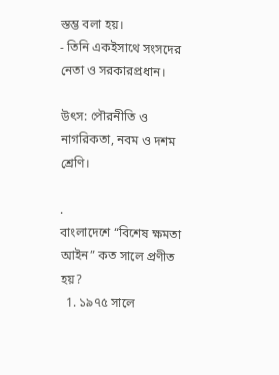স্তম্ভ বলা হয়।
- তিনি একইসাথে সংসদের নেতা ও সরকারপ্রধান।

উৎস: পৌরনীতি ও নাগরিকতা, নবম ও দশম শ্রেণি।

.
বাংলাদেশে “বিশেষ ক্ষমতা আইন” কত সালে প্রণীত হয়?
  1. ১৯৭৫ সালে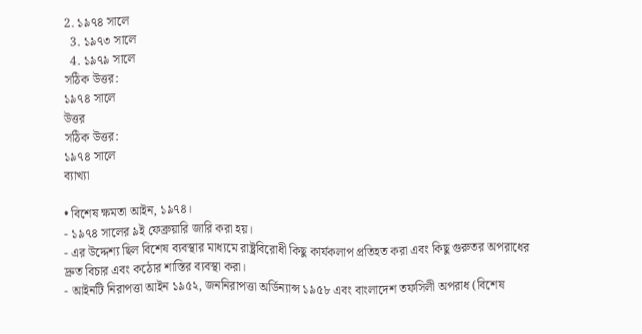2. ১৯৭৪ সালে
  3. ১৯৭৩ সালে
  4. ১৯৭৯ সালে
সঠিক উত্তর:
১৯৭৪ সালে
উত্তর
সঠিক উত্তর:
১৯৭৪ সালে
ব্যাখ্যা

• বিশেষ ক্ষমতা আইন, ১৯৭৪।
- ১৯৭৪ সালের ৯ই ফেব্রুয়ারি জারি করা হয়।
- এর উদ্দেশ্য ছিল বিশেষ ব্যবস্থার মাধ্যমে রাষ্ট্রবিরোধী কিছু কার্যকলাপ প্রতিহত করা এবং কিছু গুরুতর অপরাধের দ্রুত বিচার এবং কঠোর শাস্তির ব্যবস্থা করা।
- আইনটি নিরাপত্তা আইন ১৯৫২, জননিরাপত্তা অর্ডিন্যান্স ১৯৫৮ এবং বাংলাদেশ তফসিলী অপরাধ (বিশেষ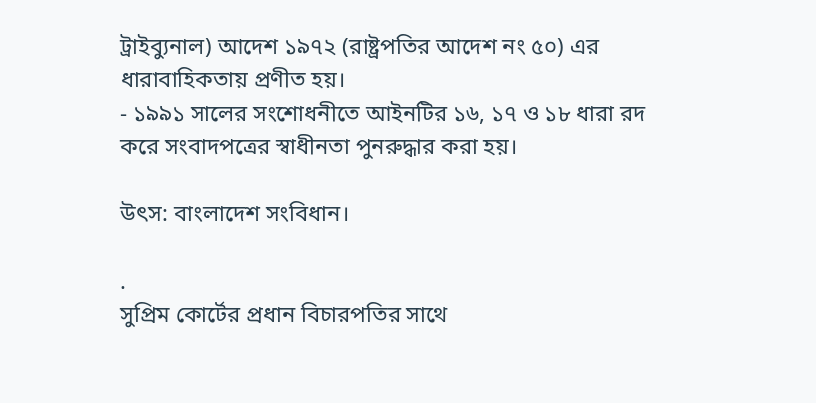ট্রাইব্যুনাল) আদেশ ১৯৭২ (রাষ্ট্রপতির আদেশ নং ৫০) এর ধারাবাহিকতায় প্রণীত হয়।
- ১৯৯১ সালের সংশোধনীতে আইনটির ১৬, ১৭ ও ১৮ ধারা রদ করে সংবাদপত্রের স্বাধীনতা পুনরুদ্ধার করা হয়।

উৎস: বাংলাদেশ সংবিধান।

.
সুপ্রিম কোর্টের প্রধান বিচারপতির সাথে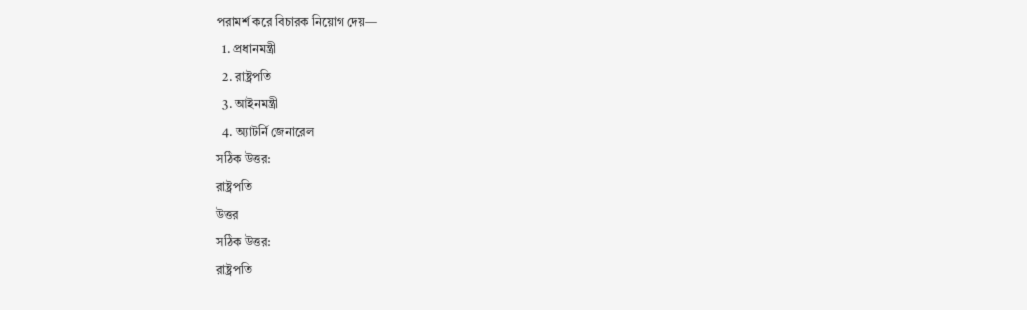পরামর্শ করে বিচারক নিয়োগ দেয়—
  1. প্রধানমন্ত্রী
  2. রাষ্ট্রপতি
  3. আইনমন্ত্রী
  4. অ্যাটর্নি জেনারেল
সঠিক উত্তর:
রাষ্ট্রপতি
উত্তর
সঠিক উত্তর:
রাষ্ট্রপতি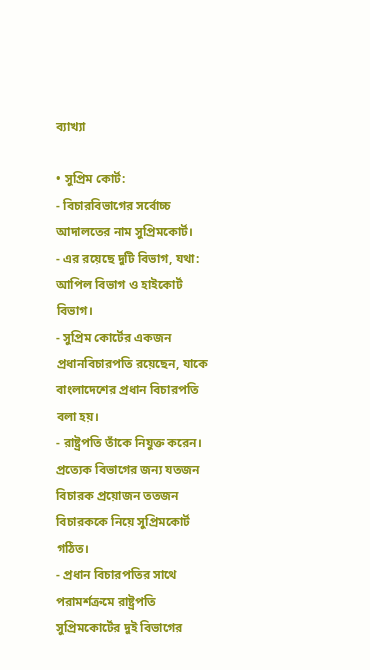ব্যাখ্যা

• সুপ্রিম কোর্ট:
- বিচারবিভাগের সর্বোচ্চ আদালতের নাম সুপ্রিমকোর্ট।
- এর রয়েছে দুটি বিভাগ, যথা: আপিল বিভাগ ও হাইকোর্ট বিভাগ।
- সুপ্রিম কোর্টের একজন প্রধানবিচারপতি রয়েছেন, যাকে বাংলাদেশের প্রধান বিচারপতি বলা হয়।
- রাষ্ট্রপতি তাঁকে নিযুক্ত করেন। প্রত্যেক বিভাগের জন্য যতজন বিচারক প্রয়োজন ততজন বিচারককে নিয়ে সুপ্রিমকোর্ট গঠিত।
- প্রধান বিচারপতির সাথে পরামর্শক্রমে রাষ্ট্রপতি সুপ্রিমকোর্টের দুই বিভাগের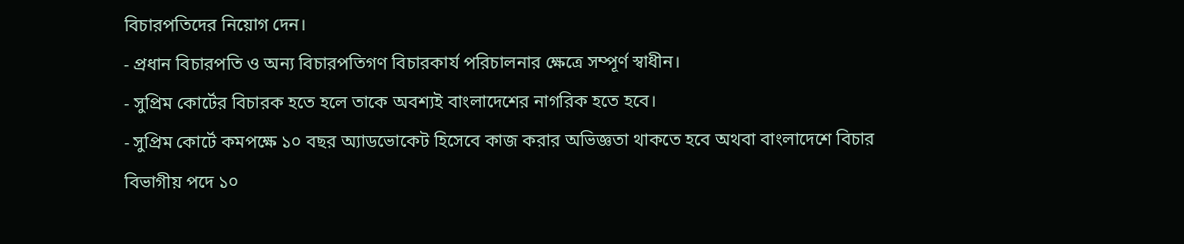বিচারপতিদের নিয়োগ দেন।
- প্রধান বিচারপতি ও অন্য বিচারপতিগণ বিচারকার্য পরিচালনার ক্ষেত্রে সম্পূর্ণ স্বাধীন।
- সুপ্রিম কোর্টের বিচারক হতে হলে তাকে অবশ্যই বাংলাদেশের নাগরিক হতে হবে।
- সুপ্রিম কোর্টে কমপক্ষে ১০ বছর অ্যাডভোকেট হিসেবে কাজ করার অভিজ্ঞতা থাকতে হবে অথবা বাংলাদেশে বিচার বিভাগীয় পদে ১০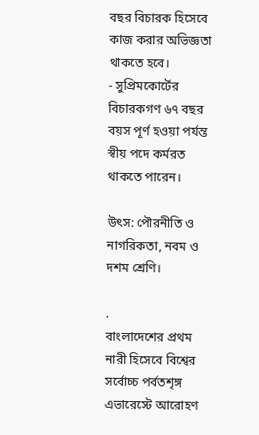বছর বিচারক হিসেবে কাজ করার অভিজ্ঞতা থাকতে হবে।
- সুপ্রিমকোর্টের বিচারকগণ ৬৭ বছর বয়স পূর্ণ হওয়া পর্যন্ত স্বীয় পদে কর্মরত থাকতে পারেন।

উৎস: পৌরনীতি ও নাগরিকতা, নবম ও দশম শ্রেণি।

.
বাংলাদেশের প্রথম নারী হিসেবে বিশ্বের সর্বোচ্চ পর্বতশৃঙ্গ এভারেস্টে আরোহণ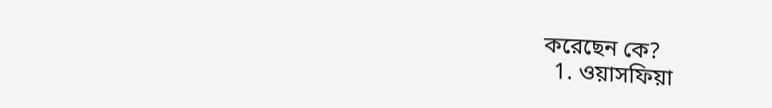করেছেন কে?
  1. ওয়াসফিয়া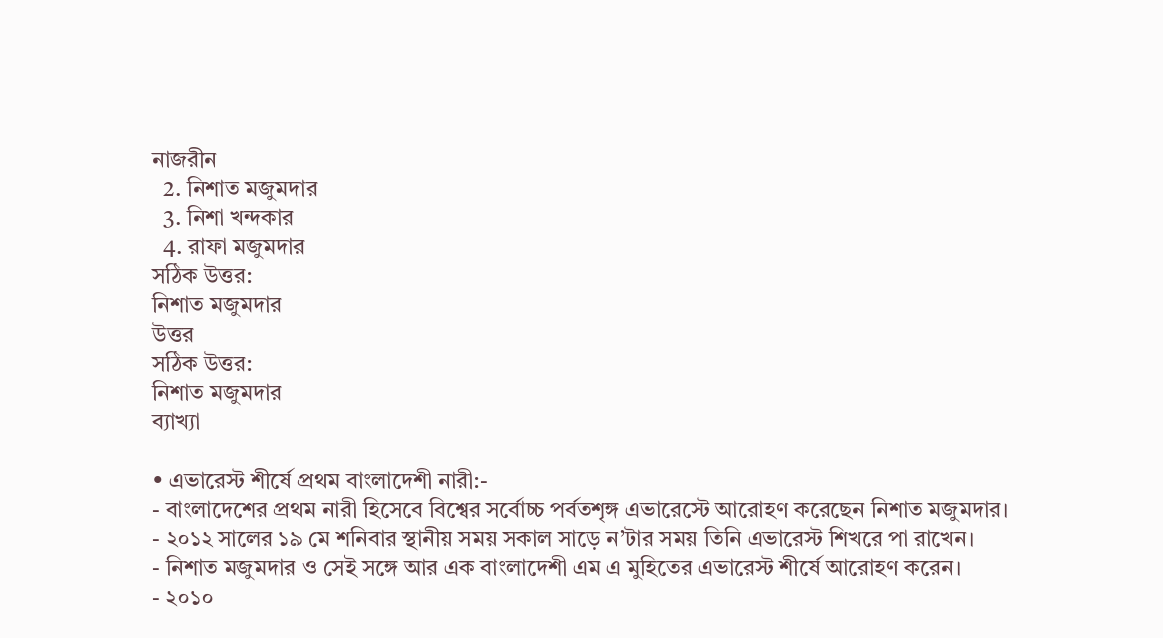নাজরীন
  2. নিশাত মজুমদার
  3. নিশা খন্দকার
  4. রাফা মজুমদার
সঠিক উত্তর:
নিশাত মজুমদার
উত্তর
সঠিক উত্তর:
নিশাত মজুমদার
ব্যাখ্যা

• এভারেস্ট শীর্ষে প্রথম বাংলাদেশী নারী:-
- বাংলাদেশের প্রথম নারী হিসেবে বিশ্বের সর্বোচ্চ পর্বতশৃঙ্গ এভারেস্টে আরোহণ করেছেন নিশাত মজুমদার।
- ২০১২ সালের ১৯ মে শনিবার স্থানীয় সময় সকাল সাড়ে ন’টার সময় তিনি এভারেস্ট শিখরে পা রাখেন।
- নিশাত মজুমদার ও সেই সঙ্গে আর এক বাংলাদেশী এম এ মুহিতের এভারেস্ট শীর্ষে আরোহণ করেন।
- ২০১০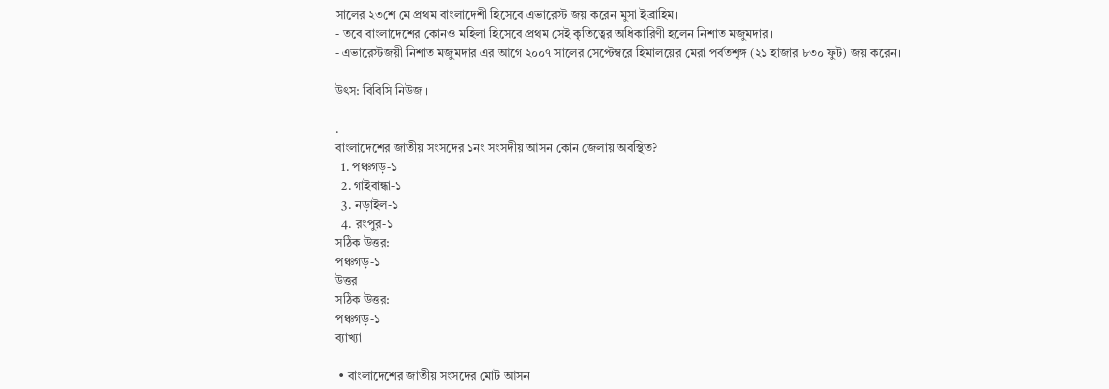সালের ২৩শে মে প্রথম বাংলাদেশী হিসেবে এভারেস্ট জয় করেন মুসা ইব্রাহিম।
- তবে বাংলাদেশের কোনও মহিলা হিসেবে প্রথম সেই কৃতিত্বের অধিকারিণী হলেন নিশাত মজুমদার।
- এভারেস্টজয়ী নিশাত মজুমদার এর আগে ২০০৭ সালের সেপ্টেম্বরে হিমালয়ের মেরা পর্বতশৃঙ্গ (২১ হাজার ৮৩০ ফুট) জয় করেন।

উৎস: বিবিসি নিউজ ।

.
বাংলাদেশের জাতীয় সংসদের ১নং সংসদীয় আসন কোন জেলায় অবস্থিত?
  1. পঞ্চগড়-১
  2. গাইবান্ধা-১
  3. নড়াইল-১
  4. রংপুর-১
সঠিক উত্তর:
পঞ্চগড়-১
উত্তর
সঠিক উত্তর:
পঞ্চগড়-১
ব্যাখ্যা

 • বাংলাদেশের জাতীয় সংসদের মোট আসন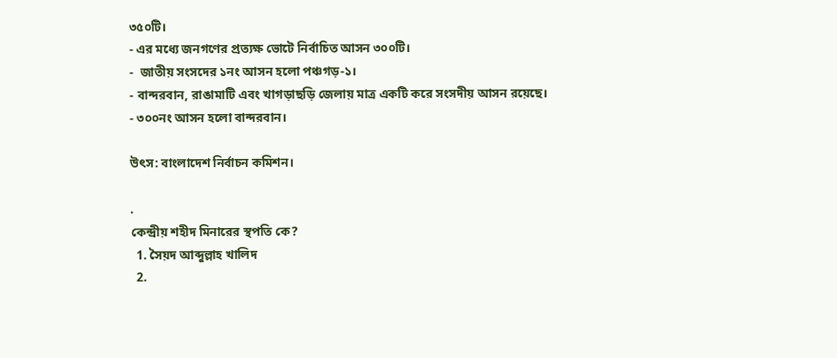৩৫০টি।
- এর মধ্যে জনগণের প্রত্যক্ষ ভোটে নির্বাচিত আসন ৩০০টি।
-  জাতীয় সংসদের ১নং আসন হলো পঞ্চগড়-১।
- বান্দরবান, রাঙামাটি এবং খাগড়াছড়ি জেলায় মাত্র একটি করে সংসদীয় আসন রয়েছে।
- ৩০০নং আসন হলো বান্দরবান।

উৎস: বাংলাদেশ নির্বাচন কমিশন।

.
কেন্দ্রীয় শহীদ মিনারের স্থপতি কে?
  1. সৈয়দ আব্দুল্লাহ খালিদ
  2.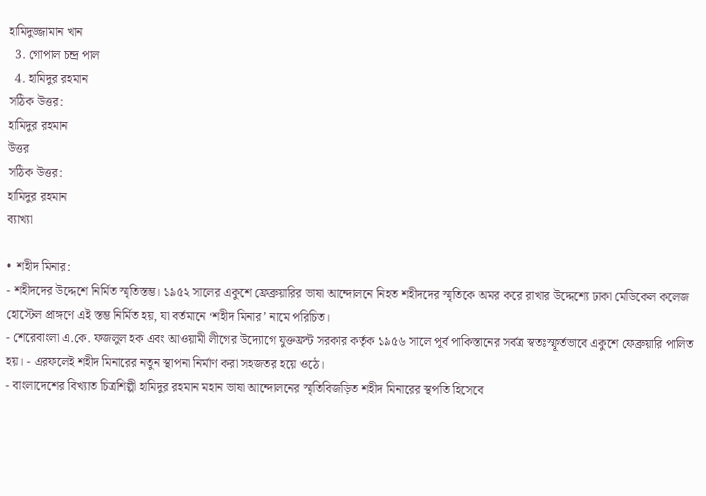হামিদুজ্জামান খান
  3. গোপাল চন্দ্র পাল
  4. হামিদুর রহমান
সঠিক উত্তর:
হামিদুর রহমান
উত্তর
সঠিক উত্তর:
হামিদুর রহমান
ব্যাখ্যা

•  শহীদ মিনার:
- শহীদদের উদ্দেশে নির্মিত স্মৃতিস্তম্ভ। ১৯৫২ সালের একুশে ফ্রেব্রুয়ারির ভাষা আন্দোলনে নিহত শহীদদের স্মৃতিকে অমর করে রাখার উদ্দেশ্যে ঢাকা মেডিকেল কলেজ হোস্টেল প্রাঙ্গণে এই স্তম্ভ নির্মিত হয়, যা বর্তমানে ‘শহীদ মিনার’ নামে পরিচিত।
- শেরেবাংলা এ.কে. ফজলুল হক এবং আওয়ামী লীগের উদ্যোগে যুক্তফ্রন্ট সরকার কর্তৃক ১৯৫৬ সালে পূর্ব পাকিস্তানের সর্বত্র স্বতঃস্ফূর্তভাবে একুশে ফেব্রুয়ারি পালিত হয়। - এরফলেই শহীদ মিনারের নতুন স্থাপনা নির্মাণ করা সহজতর হয়ে ওঠে।
- বাংলাদেশের বিখ্যাত চিত্রশিল্পী হামিদুর রহমান মহান ভাষা আন্দোলনের স্মৃতিবিজড়িত শহীদ মিনারের স্থপতি হিসেবে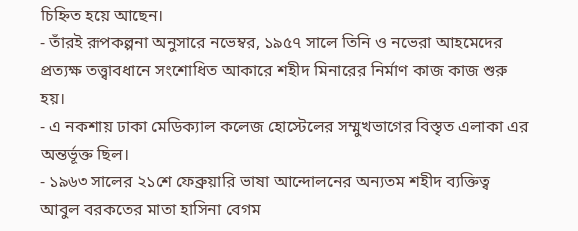চিহ্নিত হয়ে আছেন।
- তাঁরই রূপকল্পনা অনুসারে নভেম্বর, ১৯৫৭ সালে তিনি ও নভেরা আহমেদের প্রত্যক্ষ তত্ত্বাবধানে সংশোধিত আকারে শহীদ মিনারের নির্মাণ কাজ কাজ শুরু হয়।
- এ নকশায় ঢাকা মেডিক্যাল কলেজ হোস্টেলের সম্মুখভাগের বিস্তৃত এলাকা এর অন্তর্ভূক্ত ছিল।
- ১৯৬৩ সালের ২১শে ফেব্রুয়ারি ভাষা আন্দোলনের অন্যতম শহীদ ব্যক্তিত্ব আবুল বরকতের মাতা হাসিনা বেগম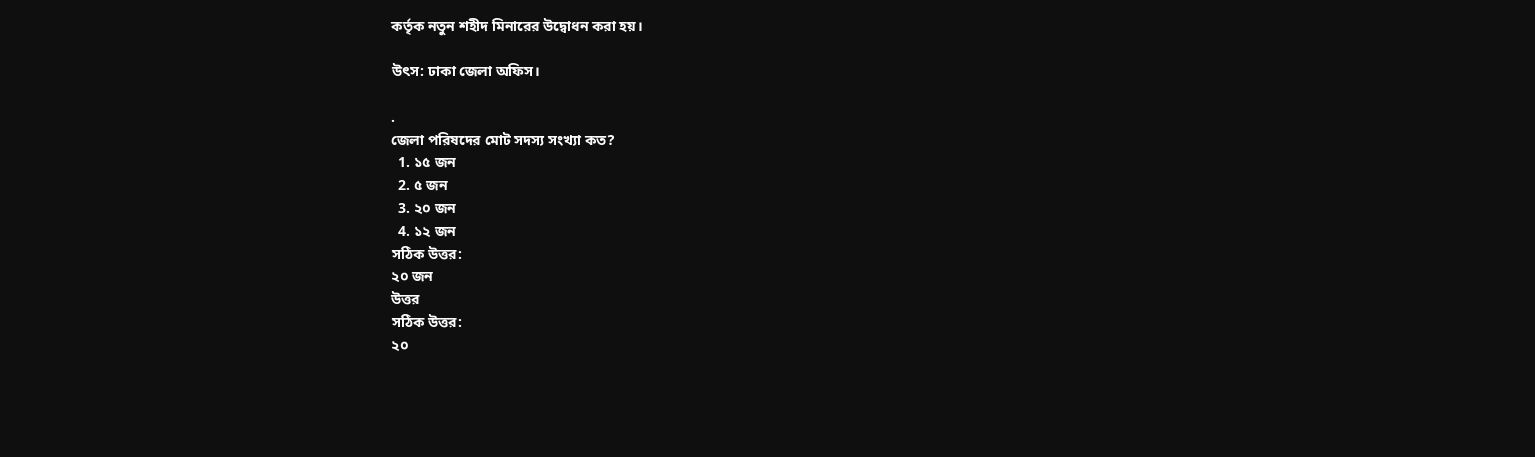কর্তৃক নতুন শহীদ মিনারের উদ্বোধন করা হয়।

উৎস: ঢাকা জেলা অফিস।

.
জেলা পরিষদের মোট সদস্য সংখ্যা কত?
  1. ১৫ জন
  2. ৫ জন
  3. ২০ জন
  4. ১২ জন
সঠিক উত্তর:
২০ জন
উত্তর
সঠিক উত্তর:
২০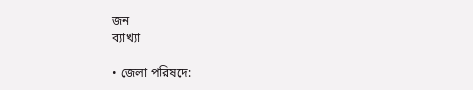জন
ব্যাখ্যা

• জেলা পরিষদে: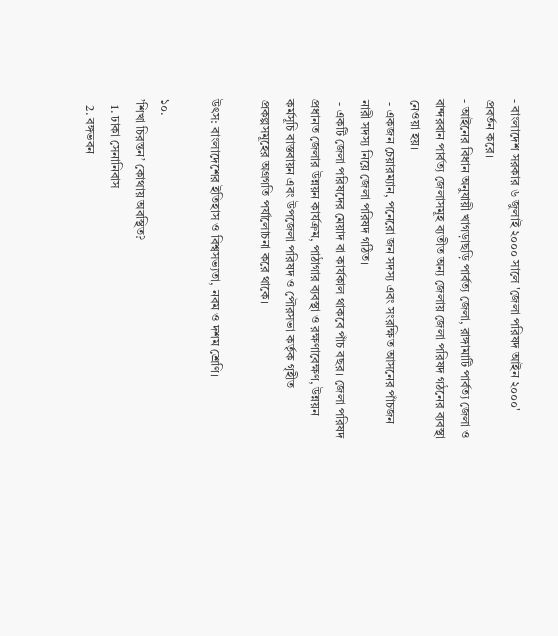- বাংলাদেশ সরকার ৬ জুলাই ২০০০ সালে 'জেলা পরিষদ আইন ২০০০' প্রবর্তন করে।
- আইনের বিধান অনুযায়ী খাগড়াছড়ি পার্বত্য জেলা, রাঙ্গামাটি পার্বত্য জেলা ও বান্দরবান পার্বত্য জেলাসমূহ ব্যতীত অন্য জেলায় জেলা পরিষদ গঠনের ব্যবস্থা নেওয়া হয়।
 - একজন চেয়ারম্যান, পনেরো জন সদস্য এবং সংরক্ষিত আসনের পাঁচজন নারী সদস্য নিয়ে জেলা পরিষদ গঠিত।
 - একটি জেলা পরিষদের মেয়াদ বা কার্যকাল থাকবে পাঁচ বছর। জেলা পরিষদ প্রধানত জেলার উন্নয়ন কার্যক্রম, পাঠাগার ব্যবস্থা ও রক্ষণাবেক্ষণ, উন্নয়ন কর্মসূচি বাস্তবায়ন এবং উপজেলা পরিষদ ও পৌরসভা কর্তৃক গৃহীত প্রকল্পসমূহের অগ্রগতি পর্যালোচনা করে থাকে।

উৎস: বাংলাদেশের ইতিহাস ও বিশ্বসভ্যতা, নবম ও দশম শ্রেণি।

১০.
’শিখা চিরন্তন’ কোথায় অবস্থিত?
  1. ঢাকা সেনানিবাস
  2. বঙ্গভবন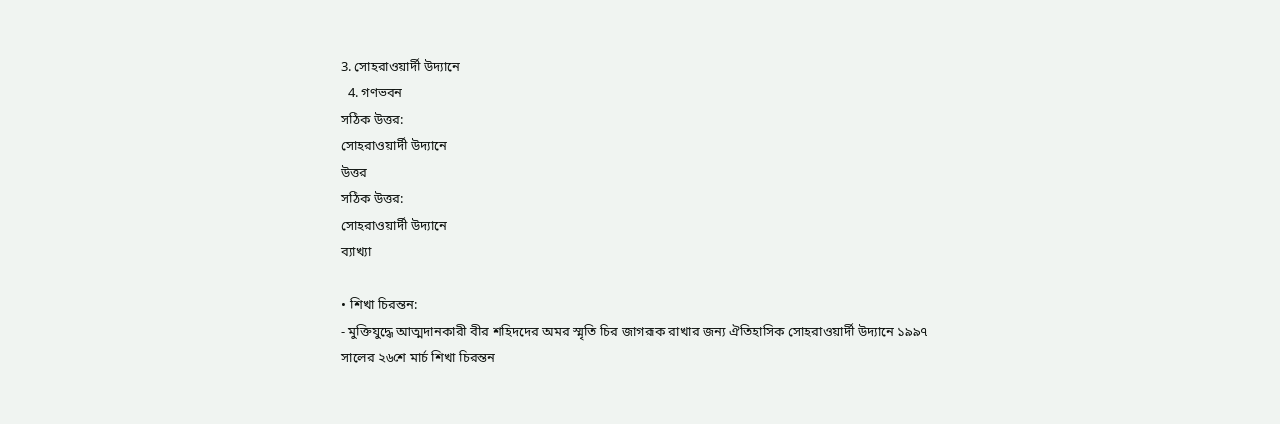3. সোহরাওয়ার্দী উদ্যানে
  4. গণভবন
সঠিক উত্তর:
সোহরাওয়ার্দী উদ্যানে
উত্তর
সঠিক উত্তর:
সোহরাওয়ার্দী উদ্যানে
ব্যাখ্যা

• শিখা চিরন্তন:
- মুক্তিযুদ্ধে আত্মদানকারী বীর শহিদদের অমর স্মৃতি চির জাগরূক রাখার জন্য ঐতিহাসিক সোহরাওয়ার্দী উদ্যানে ১৯৯৭ সালের ২৬শে মার্চ শিখা চিরন্তন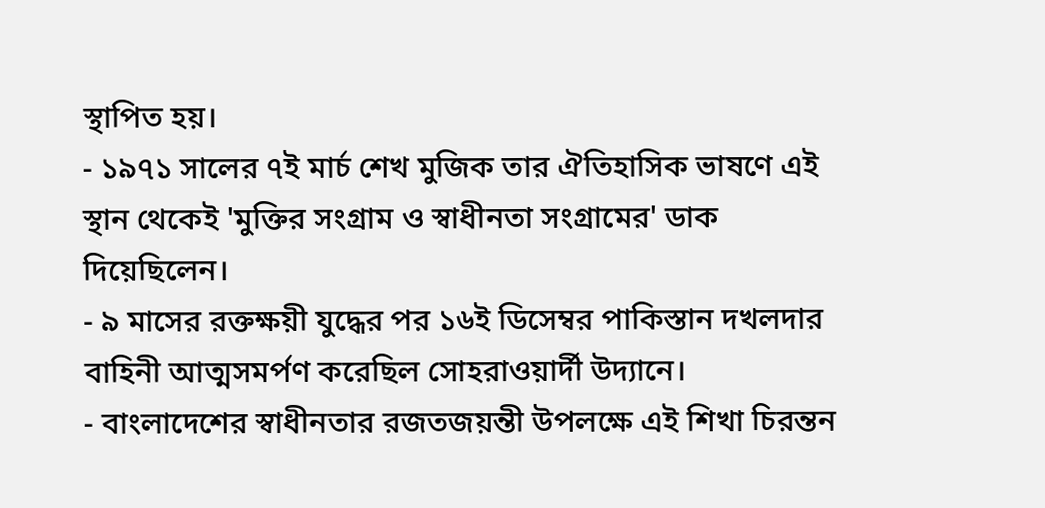স্থাপিত হয়।
- ১৯৭১ সালের ৭ই মার্চ শেখ মুজিক তার ঐতিহাসিক ভাষণে এই স্থান থেকেই 'মুক্তির সংগ্রাম ও স্বাধীনতা সংগ্রামের' ডাক দিয়েছিলেন।
- ৯ মাসের রক্তক্ষয়ী যুদ্ধের পর ১৬ই ডিসেম্বর পাকিস্তান দখলদার বাহিনী আত্মসমর্পণ করেছিল সোহরাওয়ার্দী উদ্যানে।
- বাংলাদেশের স্বাধীনতার রজতজয়ন্তী উপলক্ষে এই শিখা চিরন্তন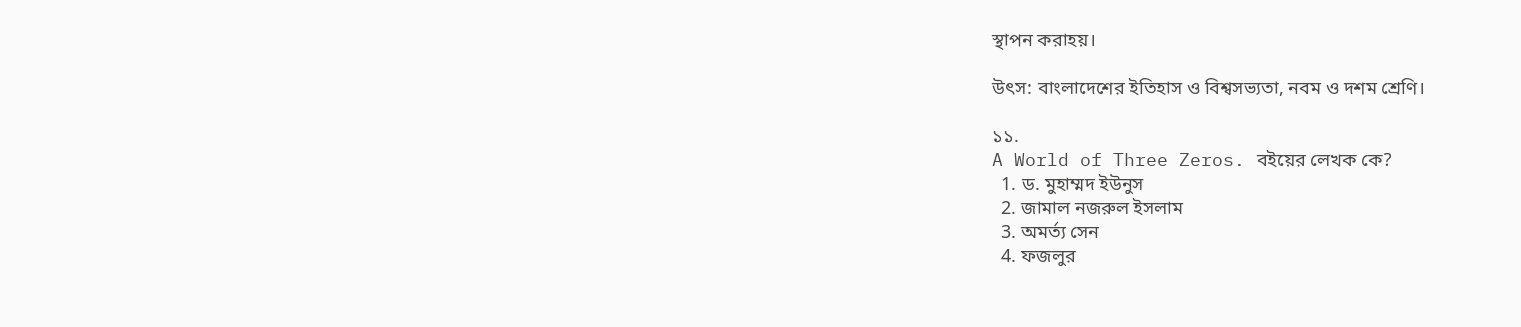স্থাপন করাহয়।

উৎস: বাংলাদেশের ইতিহাস ও বিশ্বসভ্যতা, নবম ও দশম শ্রেণি।

১১.
A World of Three Zeros. বইয়ের লেখক কে?
  1. ড. মুহাম্মদ ইউনুস
  2. জামাল নজরুল ইসলাম
  3. অমর্ত্য সেন
  4. ফজলুর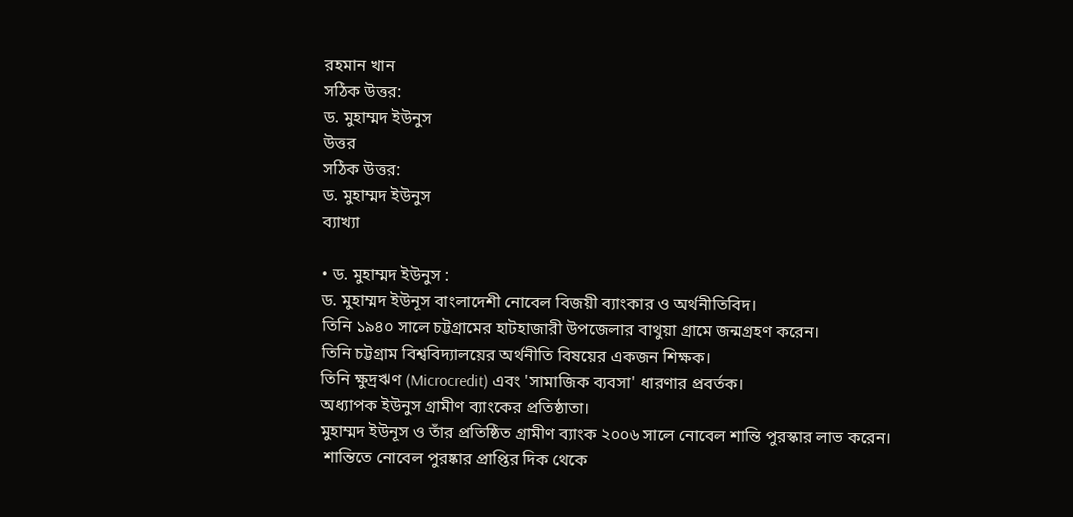রহমান খান
সঠিক উত্তর:
ড. মুহাম্মদ ইউনুস
উত্তর
সঠিক উত্তর:
ড. মুহাম্মদ ইউনুস
ব্যাখ্যা

• ড. মুহাম্মদ ইউনুস :
ড. মুহাম্মদ ইউনূস বাংলাদেশী নোবেল বিজয়ী ব্যাংকার ও অর্থনীতিবিদ।
তিনি ১৯৪০ সালে চট্টগ্রামের হাটহাজারী উপজেলার বাথুয়া গ্রামে জন্মগ্রহণ করেন।
তিনি চট্টগ্রাম বিশ্ববিদ্যালয়ের অর্থনীতি বিষয়ের একজন শিক্ষক।
তিনি ক্ষুদ্রঋণ (Microcredit) এবং 'সামাজিক ব্যবসা' ধারণার প্রবর্তক।
অধ্যাপক ইউনুস গ্রামীণ ব্যাংকের প্রতিষ্ঠাতা।
মুহাম্মদ ইউনূস ও তাঁর প্রতিষ্ঠিত গ্রামীণ ব্যাংক ২০০৬ সালে নোবেল শান্তি পুরস্কার লাভ করেন।
 শান্তিতে নোবেল পুরষ্কার প্রাপ্তির দিক থেকে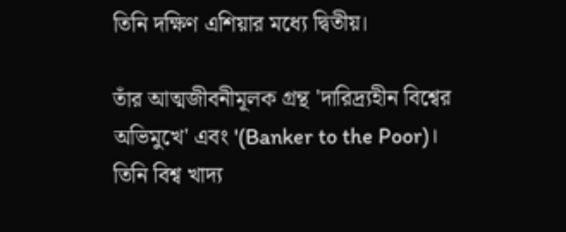তিনি দক্ষিণ এশিয়ার মধ্যে দ্বিতীয়।

তাঁর আত্মজীবনীমূলক গ্রন্থ 'দারিদ্র্যহীন বিশ্বের অভিমুখে' এবং '(Banker to the Poor)।
তিনি বিশ্ব খাদ্য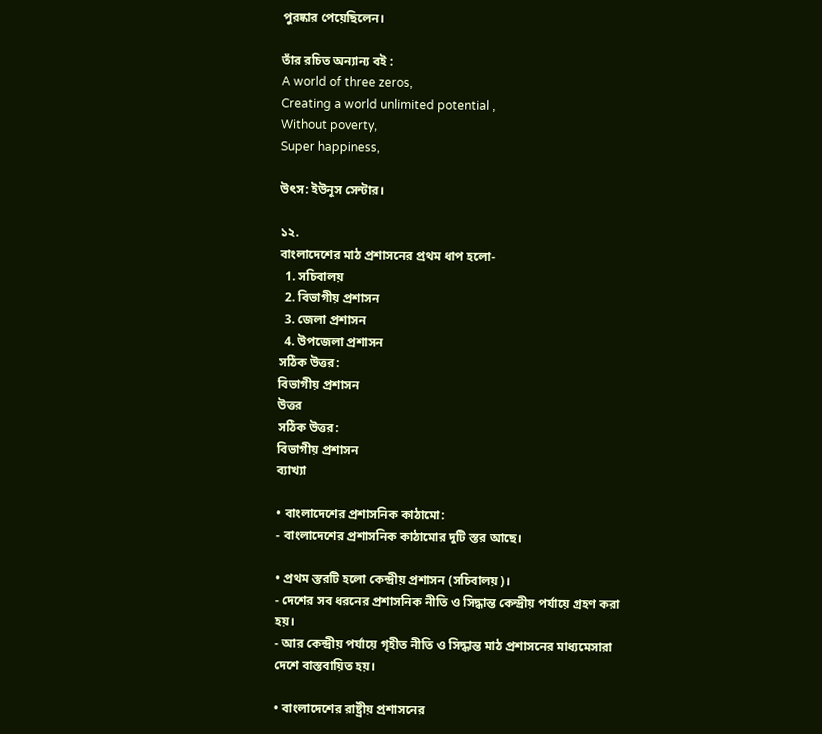পুরষ্কার পেয়েছিলেন।

তাঁর রচিত অন্যান্য বই :
A world of three zeros,
Creating a world unlimited potential ,
Without poverty,
Super happiness,

উৎস: ইউনূস সেন্টার।

১২.
বাংলাদেশের মাঠ প্রশাসনের প্রথম ধাপ হলো-
  1. সচিবালয়
  2. বিভাগীয় প্রশাসন
  3. জেলা প্রশাসন
  4. উপজেলা প্রশাসন
সঠিক উত্তর:
বিভাগীয় প্রশাসন
উত্তর
সঠিক উত্তর:
বিভাগীয় প্রশাসন
ব্যাখ্যা

• বাংলাদেশের প্রশাসনিক কাঠামো:
- বাংলাদেশের প্রশাসনিক কাঠামোর দুটি স্তর আছে।

• প্রথম স্তরটি হলো কেন্দ্রীয় প্রশাসন (সচিবালয়)।
- দেশের সব ধরনের প্রশাসনিক নীতি ও সিদ্ধান্ত কেন্দ্রীয় পর্যায়ে গ্রহণ করা হয়।
- আর কেন্দ্রীয় পর্যায়ে গৃহীত নীতি ও সিদ্ধান্ত মাঠ প্রশাসনের মাধ্যমেসারা দেশে বাস্তবায়িত হয়।

• বাংলাদেশের রাষ্ট্রীয় প্রশাসনের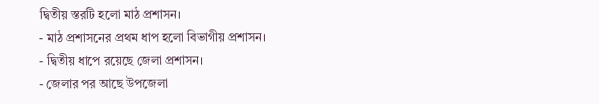দ্বিতীয় স্তরটি হলো মাঠ প্রশাসন।
- মাঠ প্রশাসনের প্রথম ধাপ হলো বিভাগীয় প্রশাসন।
- দ্বিতীয় ধাপে রয়েছে জেলা প্রশাসন।
- জেলার পর আছে উপজেলা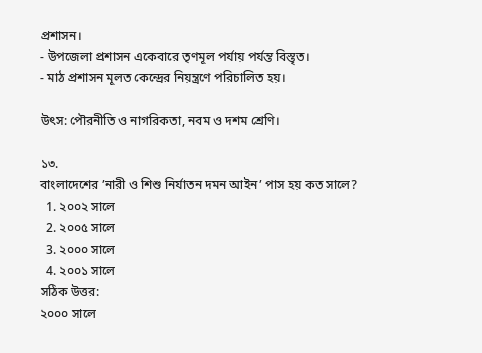প্রশাসন।
- উপজেলা প্রশাসন একেবারে তৃণমূল পর্যায় পর্যন্ত বিস্তৃত।
- মাঠ প্রশাসন মূলত কেন্দ্রের নিয়ন্ত্রণে পরিচালিত হয়।

উৎস: পৌরনীতি ও নাগরিকতা, নবম ও দশম শ্রেণি।

১৩.
বাংলাদেশের ’নারী ও শিশু নির্যাতন দমন আইন’ পাস হয় কত সালে?
  1. ২০০২ সালে
  2. ২০০৫ সালে
  3. ২০০০ সালে
  4. ২০০১ সালে
সঠিক উত্তর:
২০০০ সালে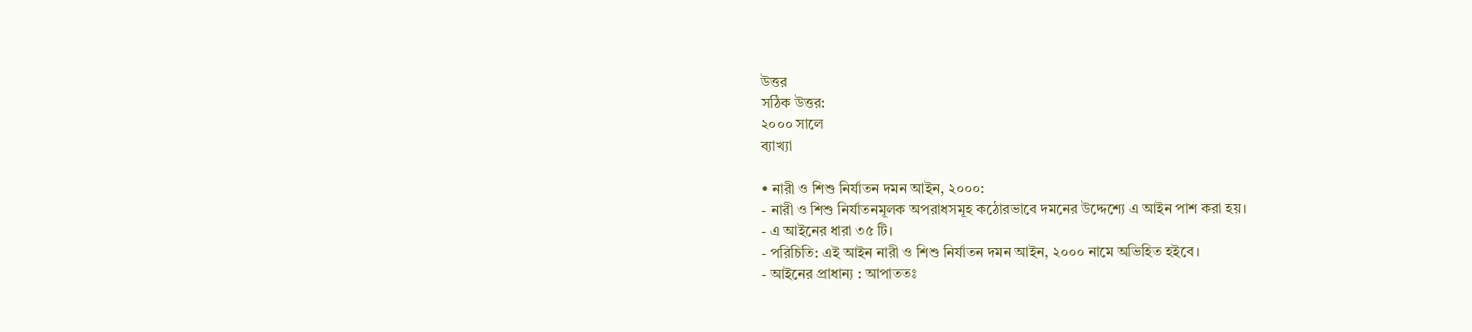উত্তর
সঠিক উত্তর:
২০০০ সালে
ব্যাখ্যা

• নারী ও শিশু নির্যাতন দমন আইন, ২০০০:
- নারী ও শিশু নির্যাতনমূলক অপরাধসমূহ কঠোরভাবে দমনের উদ্দেশ্যে এ আইন পাশ করা হয়।
- এ আইনের ধারা ৩৫ টি।
- পরিচিতি: এই আইন নারী ও শিশু নির্যাতন দমন আইন, ২০০০ নামে অভিহিত হইবে।
- আইনের প্রাধান্য : আপাততঃ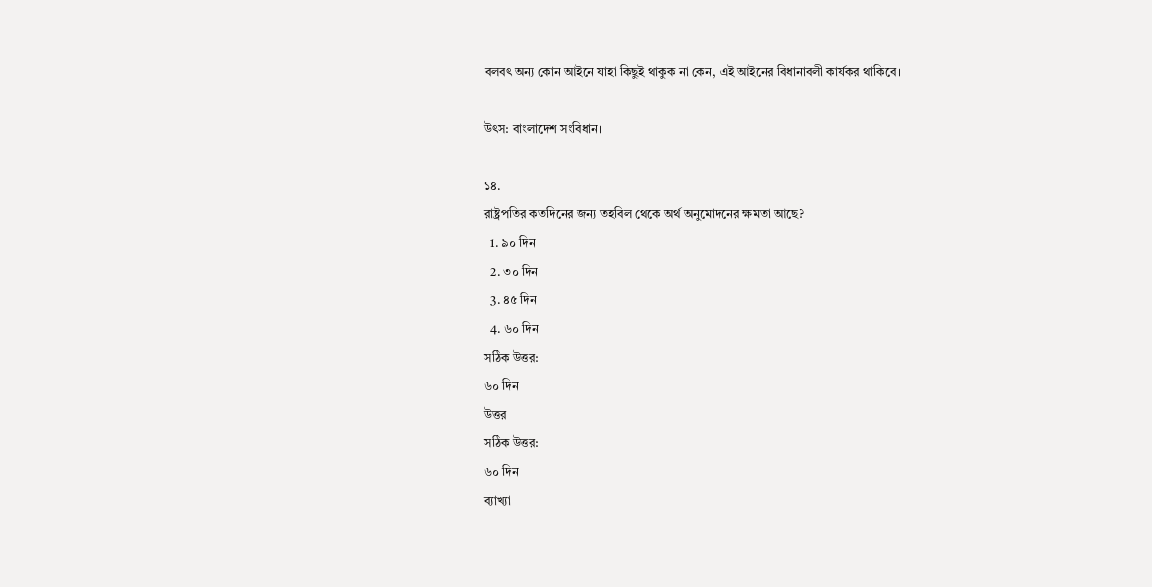বলবৎ অন্য কোন আইনে যাহা কিছুই থাকুক না কেন, এই আইনের বিধানাবলী কার্যকর থাকিবে।

উৎস: বাংলাদেশ সংবিধান।

১৪.
রাষ্ট্রপতির কতদিনের জন্য তহবিল থেকে অর্থ অনুমোদনের ক্ষমতা আছে?
  1. ৯০ দিন
  2. ৩০ দিন
  3. ৪৫ দিন
  4. ৬০ দিন
সঠিক উত্তর:
৬০ দিন
উত্তর
সঠিক উত্তর:
৬০ দিন
ব্যাখ্যা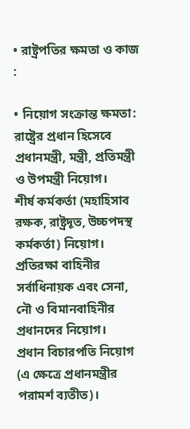• রাষ্ট্রপতির ক্ষমতা ও কাজ :

• নিয়োগ সংক্রান্ত ক্ষমতা:
রাষ্ট্রের প্রধান হিসেবে প্রধানমন্ত্রী, মন্ত্রী, প্রতিমন্ত্রী ও উপমন্ত্রী নিয়োগ।
শীর্ষ কর্মকর্তা (মহাহিসাব রক্ষক, রাষ্ট্রদূত, উচ্চপদস্থ কর্মকর্তা) নিয়োগ।
প্রতিরক্ষা বাহিনীর সর্বাধিনায়ক এবং সেনা, নৌ ও বিমানবাহিনীর প্রধানদের নিয়োগ।
প্রধান বিচারপতি নিয়োগ (এ ক্ষেত্রে প্রধানমন্ত্রীর পরামর্শ ব্যতীত)।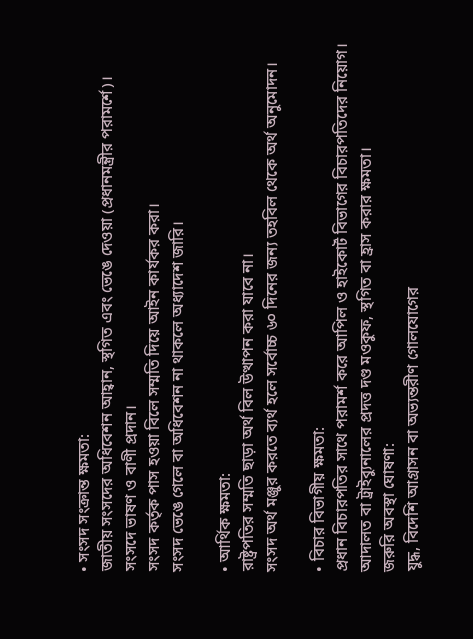• সংসদ সংক্রান্ত ক্ষমতা:
জাতীয় সংসদের অধিবেশন আহ্বান, স্থগিত এবং ভেঙে দেওয়া (প্রধানমন্ত্রীর পরামর্শে)।
সংসদে ভাষণ ও বাণী প্রদান।
সংসদ কর্তৃক পাস হওয়া বিলে সম্মতি দিয়ে আইন কার্যকর করা।
সংসদ ভেঙে গেলে বা অধিবেশন না থাকলে অধ্যাদেশ জারি।

• আর্থিক ক্ষমতা:
রাষ্ট্রপতির সম্মতি ছাড়া অর্থ বিল উত্থাপন করা যাবে না।
সংসদ অর্থ মঞ্জুর করতে ব্যর্থ হলে সর্বোচ্চ ৬০ দিনের জন্য তহবিল থেকে অর্থ অনুমোদন।

• বিচার বিভাগীয় ক্ষমতা:
প্রধান বিচারপতির সাথে পরামর্শ করে আপিল ও হাইকোর্ট বিভাগের বিচারপতিদের নিয়োগ।
আদালত বা ট্রাইব্যুনালের প্রদত্ত দণ্ড মওকুফ, স্থগিত বা হ্রাস করার ক্ষমতা।
জরুরি অবস্থা ঘোষণা:
যুদ্ধ, বিদেশি আগ্রাসন বা অভ্যন্তরীণ গোলযোগের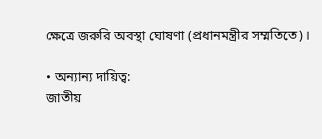ক্ষেত্রে জরুরি অবস্থা ঘোষণা (প্রধানমন্ত্রীর সম্মতিতে)।

• অন্যান্য দায়িত্ব:
জাতীয়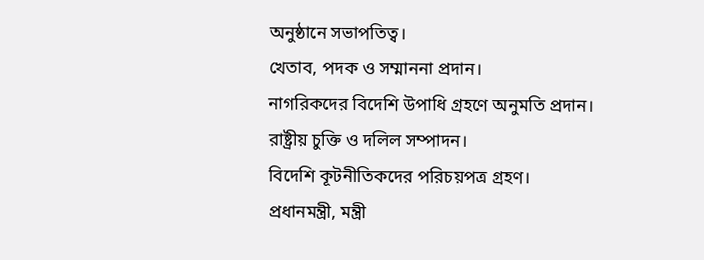অনুষ্ঠানে সভাপতিত্ব।
খেতাব, পদক ও সম্মাননা প্রদান।
নাগরিকদের বিদেশি উপাধি গ্রহণে অনুমতি প্রদান।
রাষ্ট্রীয় চুক্তি ও দলিল সম্পাদন।
বিদেশি কূটনীতিকদের পরিচয়পত্র গ্রহণ।
প্রধানমন্ত্রী, মন্ত্রী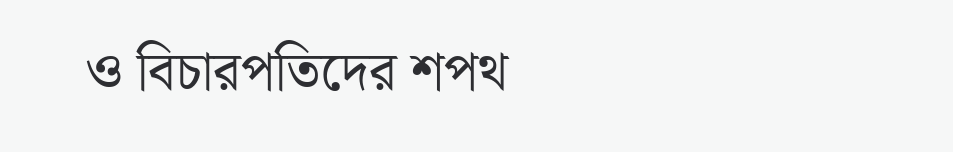ও বিচারপতিদের শপথ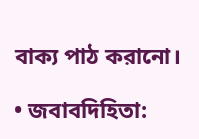বাক্য পাঠ করানো।

• জবাবদিহিতা: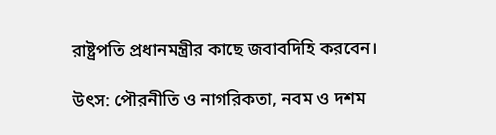রাষ্ট্রপতি প্রধানমন্ত্রীর কাছে জবাবদিহি করবেন।

উৎস: পৌরনীতি ও নাগরিকতা, নবম ও দশম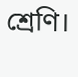শ্রেণি।